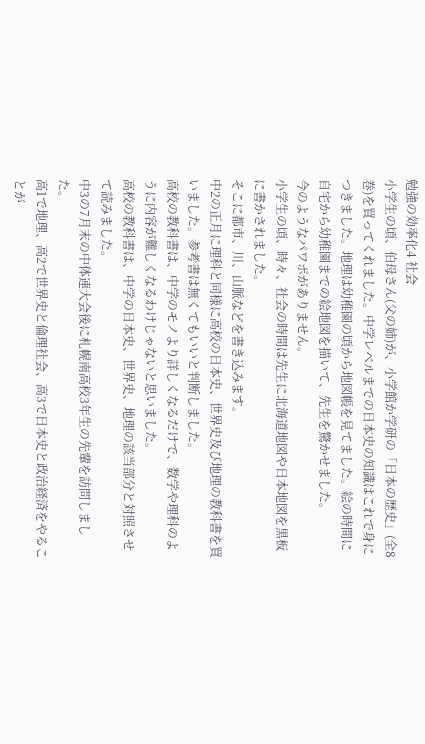勉強の効率化4 社会
小学生の頃、伯母さん(父の姉)が、小学館か学研の「日本の歴史」(全8巻)を買ってくれました。中学レベルまでの日本史の知識はこれで身につきました。地理は幼稚園の頃から地図帳を見てました。絵の時間に自宅から幼稚園までの絵地図を描いて、先生を驚かせました。
今のようなパワポがありません。
小学生の頃、時々、社会の時間は先生に北海道地図や日本地図を黒板に書かされました。
そこに都市、川、山脈などを書き込みます。
中2の正月に理科と同様に高校の日本史、世界史及び地理の教科書を買いました。参考書は無くてもいいと判断しました。
高校の教科書は、中学のモノより詳しくなるだけで、数学や理科のように内容が難しくなるわけじゃないと思いました。
高校の教科書は、中学の日本史、世界史、地理の該当部分と対照させて読みました。
中3の7月末の中体連大会後に札幌南高校3年生の先輩を訪問しました。
高1で地理、高2で世界史と倫理社会、高3で日本史と政治経済をやることが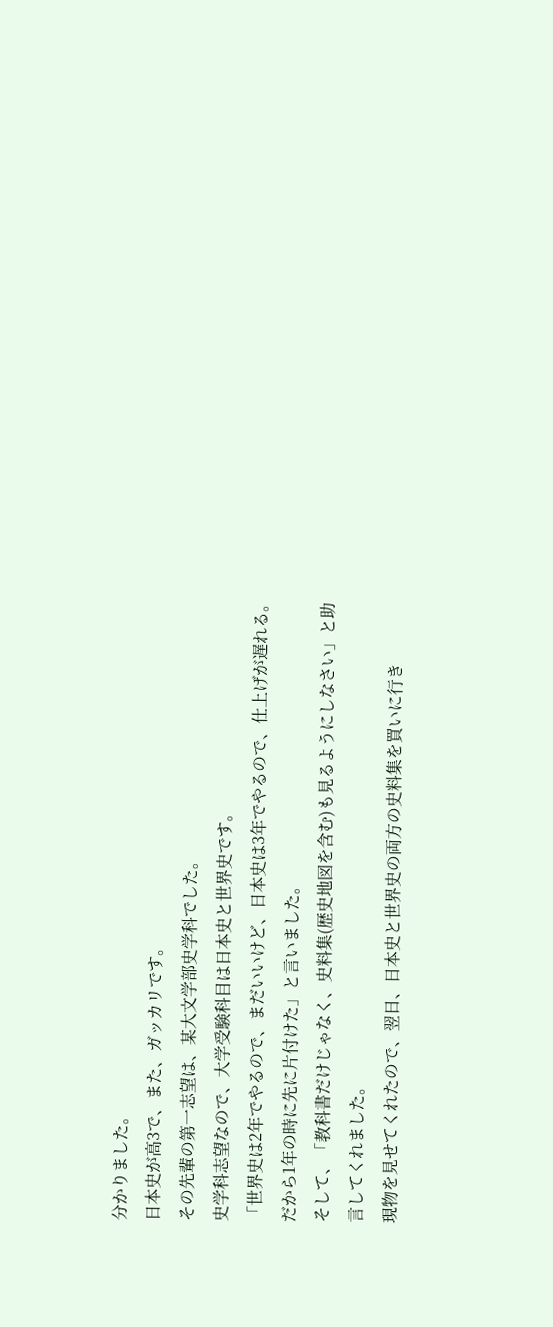分かりました。
日本史が高3で、また、ガッカリです。
その先輩の第一志望は、某大文学部史学科でした。
史学科志望なので、大学受験科目は日本史と世界史です。
「世界史は2年でやるので、まだいいけど、日本史は3年でやるので、仕上げが遅れる。だから1年の時に先に片付けた」と言いました。
そして、「教科書だけじゃなく、史料集(歴史地図を含む)も見るようにしなさい」と助言してくれました。
現物を見せてくれたので、翌日、日本史と世界史の両方の史料集を買いに行き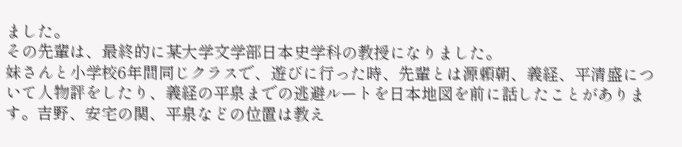ました。
その先輩は、最終的に某大学文学部日本史学科の教授になりました。
妹さんと小学校6年間同じクラスで、遊びに行った時、先輩とは源頼朝、義経、平清盛について人物評をしたり、義経の平泉までの逃避ルートを日本地図を前に話したことがあります。吉野、安宅の関、平泉などの位置は教え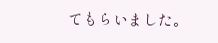てもらいました。